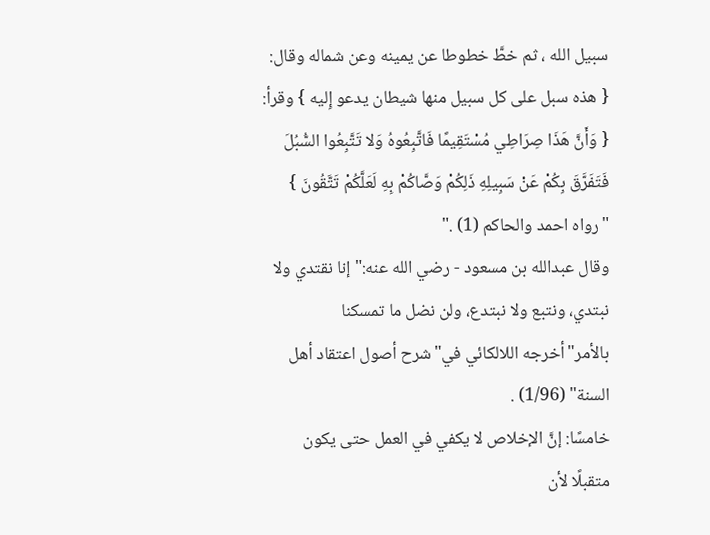سبيل الله ، ثم خطَّ خطوطا عن يمينه وعن شماله وقال: { هذه سبل على كل سبيل منها شيطان يدعو إِليه } وقرأ: { وَأَنَّ هَذَا صِرَاطِي مُسْتَقِيمًا فَاتَّبِعُوهُ وَلا تَتَّبِعُوا السُّبُلَ فَتَفَرَّقَ بِكُمْ عَنْ سَبِيلِهِ ذَلِكُمْ وَصَّاكُمْ بِهِ لَعَلَّكُمْ تَتَّقُونَ } "رواه احمد والحاكم (1) ."
وقال عبدالله بن مسعود - رضي الله عنه:"إنا نقتدي ولا نبتدي، ونتبع ولا نبتدع، ولن نضل ما تمسكنا بالأمر"أخرجه اللالكائي في"شرح أصول اعتقاد أهل السنة" (1/96) .
خامسًا: إنَّ الإخلاص لا يكفي في العمل حتى يكون متقبلًا لأن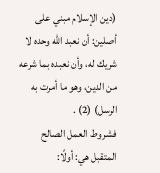(دين الإسلام مبني على أصلين: أن نعبد الله وحده لا شريك له، وأن نعبده بما شرعه من الدين، وهو ما أمرت به الرسل) (2) .
فشروط العمل الصالح المتقبل هي: أولًا: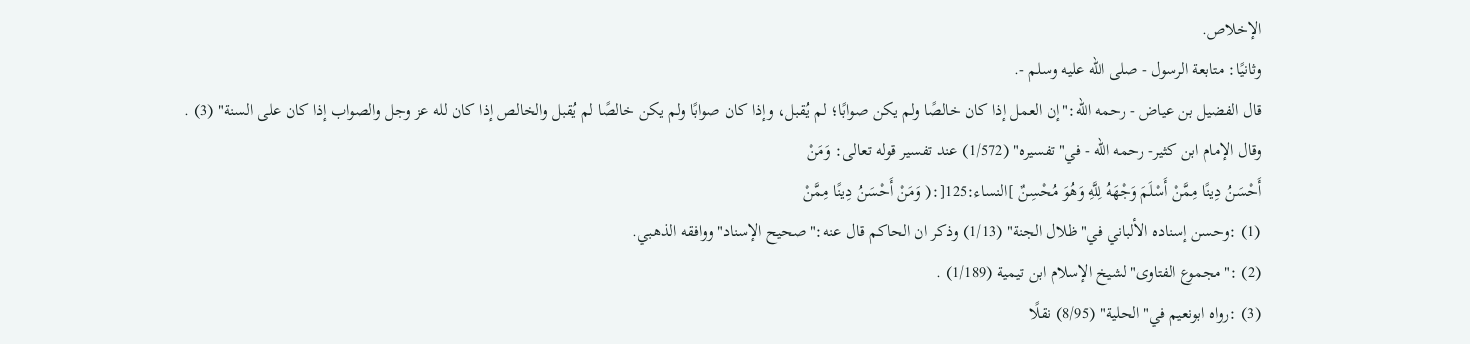الإخلاص.
وثانيًا: متابعة الرسول - صلى الله عليه وسلم -.
قال الفضيل بن عياض - رحمه الله:"إن العمل إذا كان خالصًا ولم يكن صوابًا؛ لم يُقبل، وإذا كان صوابًا ولم يكن خالصًا لم يُقبل والخالص إذا كان لله عز وجل والصواب إذا كان على السنة" (3) .
وقال الإمام ابن كثير- رحمه الله - في"تفسيره" (1/572) عند تفسير قوله تعالى: وَمَنْ
أَحْسَنُ دِينًا مِمَّنْ أَسْلَمَ وَجْهَهُ لِلَّهِ وَهُوَ مُحْسِنٌ ]النساء:125[:( وَمَنْ أَحْسَنُ دِينًا مِمَّنْ
(1) :وحسن إسناده الألباني في"ظلال الجنة" (1/13) وذكر ان الحاكم قال عنه:"صحيح الإسناد"ووافقه الذهبي.
(2) :"مجموع الفتاوى"لشيخ الإسلام ابن تيمية (1/189) .
(3) :رواه ابونعيم في"الحلية" (8/95) نقلًا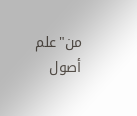من"علم أصول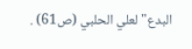البدع"لعلي الحلبي (ص61) .